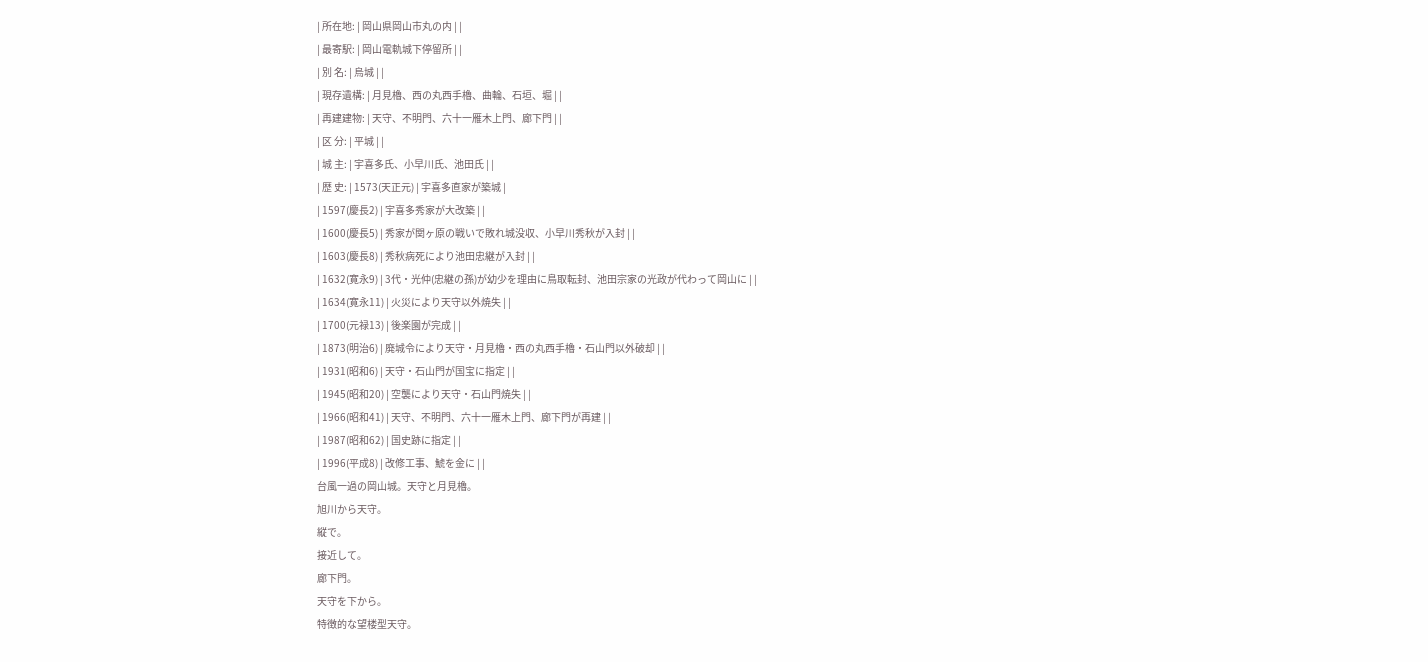| 所在地: | 岡山県岡山市丸の内 | |
| 最寄駅: | 岡山電軌城下停留所 | |
| 別 名: | 烏城 | |
| 現存遺構: | 月見櫓、西の丸西手櫓、曲輪、石垣、堀 | |
| 再建建物: | 天守、不明門、六十一雁木上門、廊下門 | |
| 区 分: | 平城 | |
| 城 主: | 宇喜多氏、小早川氏、池田氏 | |
| 歴 史: | 1573(天正元) | 宇喜多直家が築城 |
| 1597(慶長2) | 宇喜多秀家が大改築 | |
| 1600(慶長5) | 秀家が関ヶ原の戦いで敗れ城没収、小早川秀秋が入封 | |
| 1603(慶長8) | 秀秋病死により池田忠継が入封 | |
| 1632(寛永9) | 3代・光仲(忠継の孫)が幼少を理由に鳥取転封、池田宗家の光政が代わって岡山に | |
| 1634(寛永11) | 火災により天守以外焼失 | |
| 1700(元禄13) | 後楽園が完成 | |
| 1873(明治6) | 廃城令により天守・月見櫓・西の丸西手櫓・石山門以外破却 | |
| 1931(昭和6) | 天守・石山門が国宝に指定 | |
| 1945(昭和20) | 空襲により天守・石山門焼失 | |
| 1966(昭和41) | 天守、不明門、六十一雁木上門、廊下門が再建 | |
| 1987(昭和62) | 国史跡に指定 | |
| 1996(平成8) | 改修工事、鯱を金に | |
台風一過の岡山城。天守と月見櫓。
旭川から天守。
縦で。
接近して。
廊下門。
天守を下から。
特徴的な望楼型天守。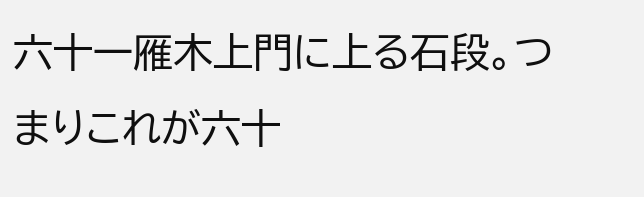六十一雁木上門に上る石段。つまりこれが六十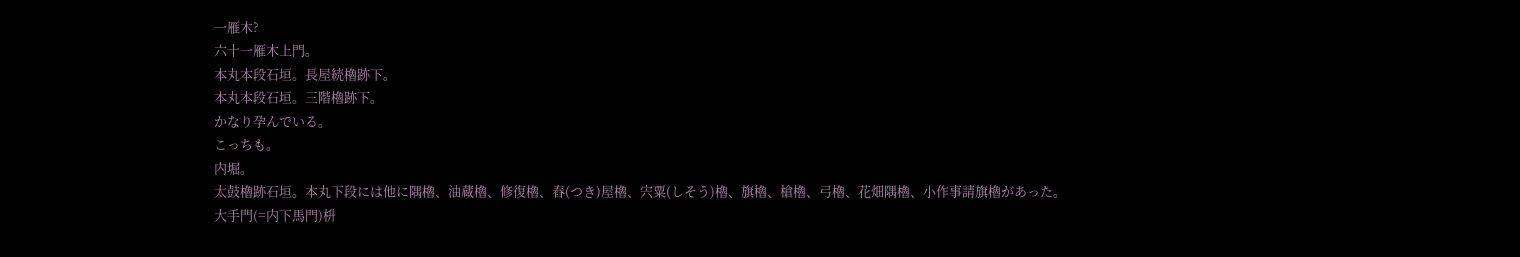一雁木?
六十一雁木上門。
本丸本段石垣。長屋続櫓跡下。
本丸本段石垣。三階櫓跡下。
かなり孕んでいる。
こっちも。
内堀。
太鼓櫓跡石垣。本丸下段には他に隅櫓、油蔵櫓、修復櫓、舂(つき)屋櫓、宍粟(しそう)櫓、旗櫓、槍櫓、弓櫓、花畑隅櫓、小作事請旗櫓があった。
大手門(=内下馬門)枡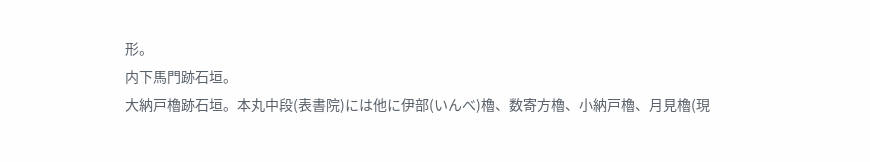形。
内下馬門跡石垣。
大納戸櫓跡石垣。本丸中段(表書院)には他に伊部(いんべ)櫓、数寄方櫓、小納戸櫓、月見櫓(現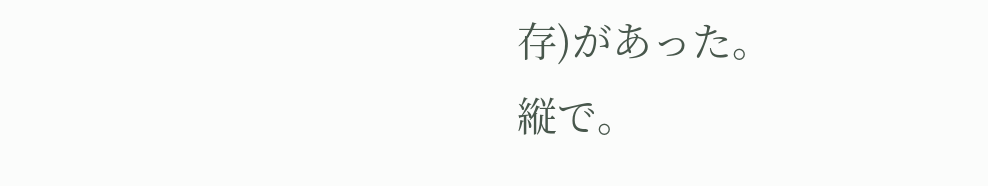存)があった。
縦で。